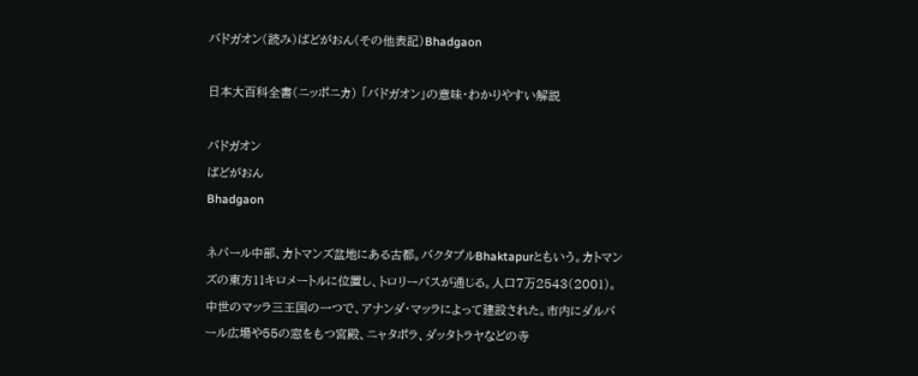バドガオン(読み)ばどがおん(その他表記)Bhadgaon

日本大百科全書(ニッポニカ) 「バドガオン」の意味・わかりやすい解説

バドガオン
ばどがおん
Bhadgaon

ネパール中部、カトマンズ盆地にある古都。バクタプルBhaktapurともいう。カトマンズの東方11キロメートルに位置し、トロリーバスが通じる。人口7万2543(2001)。中世のマッラ三王国の一つで、アナンダ・マッラによって建設された。市内にダルバール広場や55の窓をもつ宮殿、ニャタポラ、ダッタトラヤなどの寺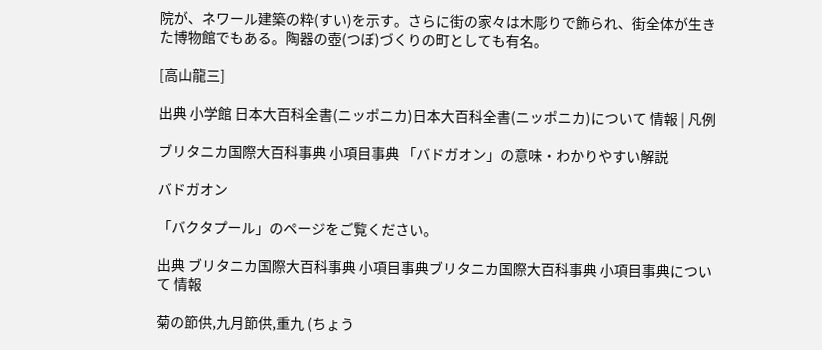院が、ネワール建築の粋(すい)を示す。さらに街の家々は木彫りで飾られ、街全体が生きた博物館でもある。陶器の壺(つぼ)づくりの町としても有名。

[高山龍三]

出典 小学館 日本大百科全書(ニッポニカ)日本大百科全書(ニッポニカ)について 情報 | 凡例

ブリタニカ国際大百科事典 小項目事典 「バドガオン」の意味・わかりやすい解説

バドガオン

「バクタプール」のページをご覧ください。

出典 ブリタニカ国際大百科事典 小項目事典ブリタニカ国際大百科事典 小項目事典について 情報

菊の節供,九月節供,重九 (ちょう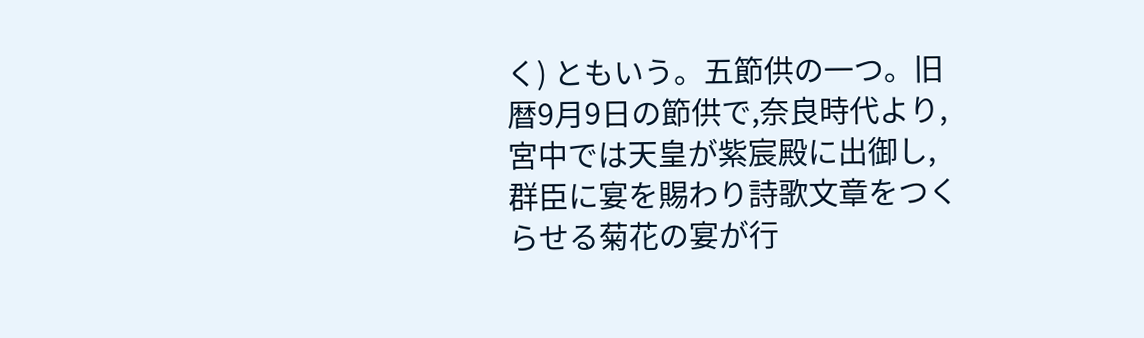く) ともいう。五節供の一つ。旧暦9月9日の節供で,奈良時代より,宮中では天皇が紫宸殿に出御し,群臣に宴を賜わり詩歌文章をつくらせる菊花の宴が行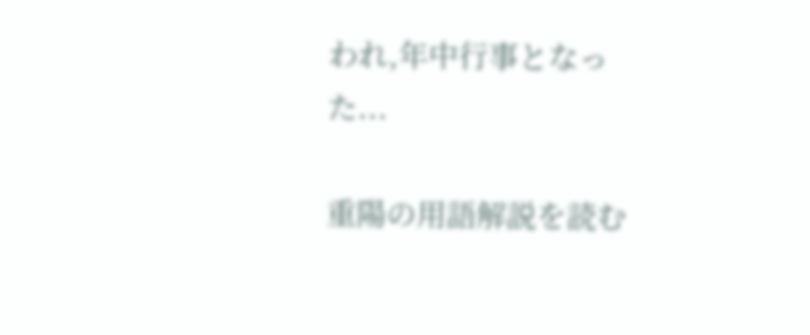われ,年中行事となった...

重陽の用語解説を読む